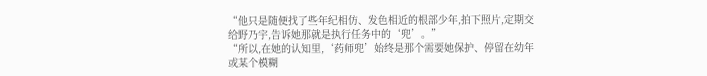“他只是随便找了些年纪相仿、发色相近的根部少年,拍下照片,定期交给野乃宇,告诉她那就是执行任务中的‘兜’。”
“所以,在她的认知里,‘药师兜’始终是那个需要她保护、停留在幼年或某个模糊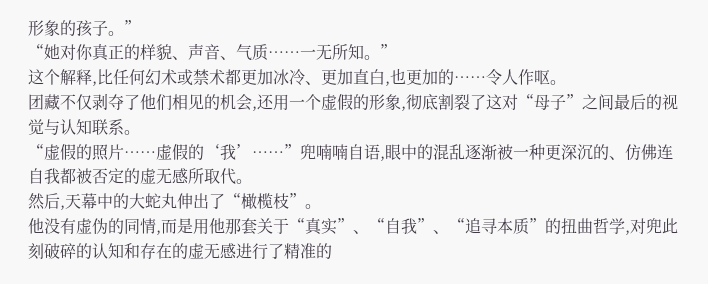形象的孩子。”
“她对你真正的样貌、声音、气质……一无所知。”
这个解释,比任何幻术或禁术都更加冰冷、更加直白,也更加的……令人作呕。
团藏不仅剥夺了他们相见的机会,还用一个虚假的形象,彻底割裂了这对“母子”之间最后的视觉与认知联系。
“虚假的照片……虚假的‘我’……”兜喃喃自语,眼中的混乱逐渐被一种更深沉的、仿佛连自我都被否定的虚无感所取代。
然后,天幕中的大蛇丸伸出了“橄榄枝”。
他没有虚伪的同情,而是用他那套关于“真实”、“自我”、“追寻本质”的扭曲哲学,对兜此刻破碎的认知和存在的虚无感进行了精准的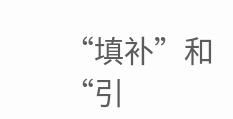“填补”和“引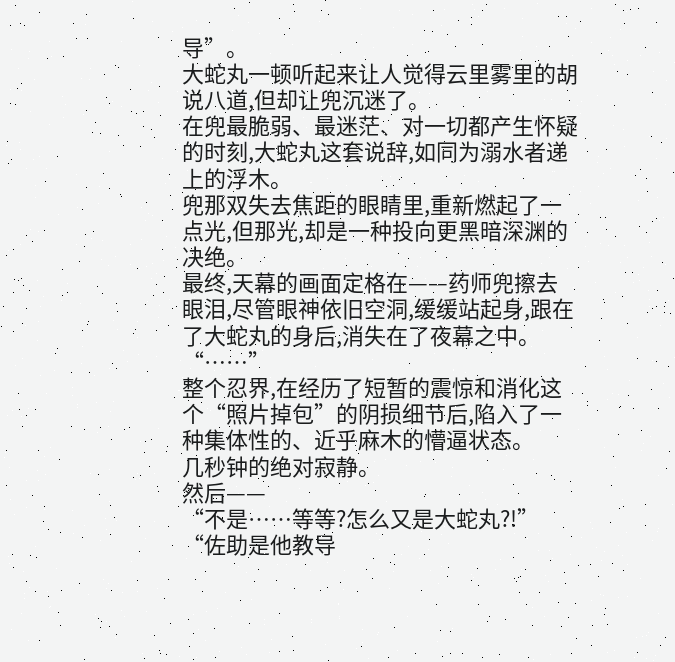导”。
大蛇丸一顿听起来让人觉得云里雾里的胡说八道,但却让兜沉迷了。
在兜最脆弱、最迷茫、对一切都产生怀疑的时刻,大蛇丸这套说辞,如同为溺水者递上的浮木。
兜那双失去焦距的眼睛里,重新燃起了一点光,但那光,却是一种投向更黑暗深渊的决绝。
最终,天幕的画面定格在——药师兜擦去眼泪,尽管眼神依旧空洞,缓缓站起身,跟在了大蛇丸的身后,消失在了夜幕之中。
“……”
整个忍界,在经历了短暂的震惊和消化这个“照片掉包”的阴损细节后,陷入了一种集体性的、近乎麻木的懵逼状态。
几秒钟的绝对寂静。
然后——
“不是……等等?怎么又是大蛇丸?!”
“佐助是他教导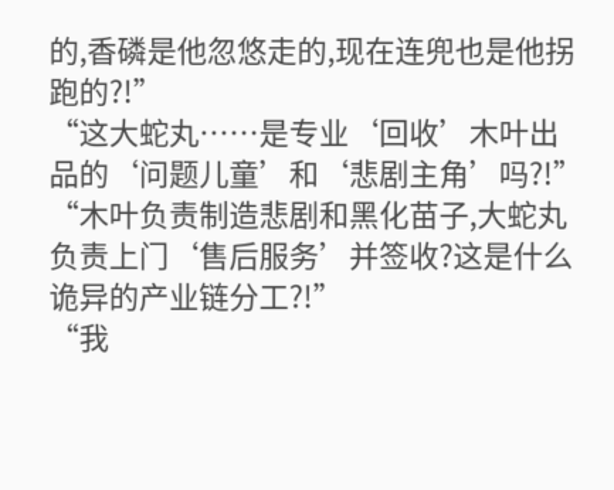的,香磷是他忽悠走的,现在连兜也是他拐跑的?!”
“这大蛇丸……是专业‘回收’木叶出品的‘问题儿童’和‘悲剧主角’吗?!”
“木叶负责制造悲剧和黑化苗子,大蛇丸负责上门‘售后服务’并签收?这是什么诡异的产业链分工?!”
“我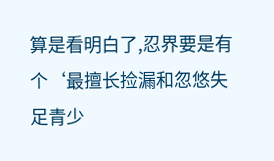算是看明白了,忍界要是有个‘最擅长捡漏和忽悠失足青少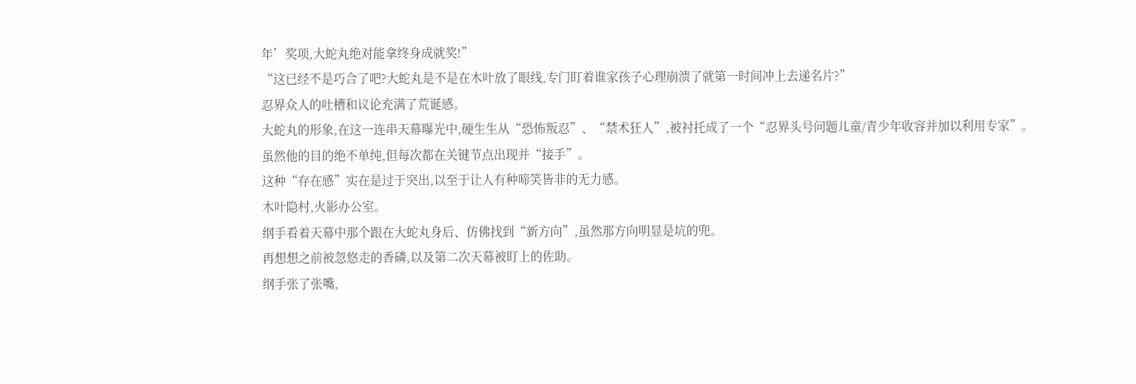年’奖项,大蛇丸绝对能拿终身成就奖!”
“这已经不是巧合了吧?大蛇丸是不是在木叶放了眼线,专门盯着谁家孩子心理崩溃了就第一时间冲上去递名片?”
忍界众人的吐槽和议论充满了荒诞感。
大蛇丸的形象,在这一连串天幕曝光中,硬生生从“恐怖叛忍”、“禁术狂人”,被衬托成了一个“忍界头号问题儿童/青少年收容并加以利用专家”。
虽然他的目的绝不单纯,但每次都在关键节点出现并“接手”。
这种“存在感”实在是过于突出,以至于让人有种啼笑皆非的无力感。
木叶隐村,火影办公室。
纲手看着天幕中那个跟在大蛇丸身后、仿佛找到“新方向”,虽然那方向明显是坑的兜。
再想想之前被忽悠走的香磷,以及第二次天幕被盯上的佐助。
纲手张了张嘴,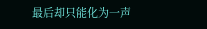最后却只能化为一声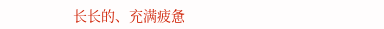长长的、充满疲惫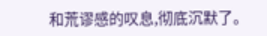和荒谬感的叹息,彻底沉默了。